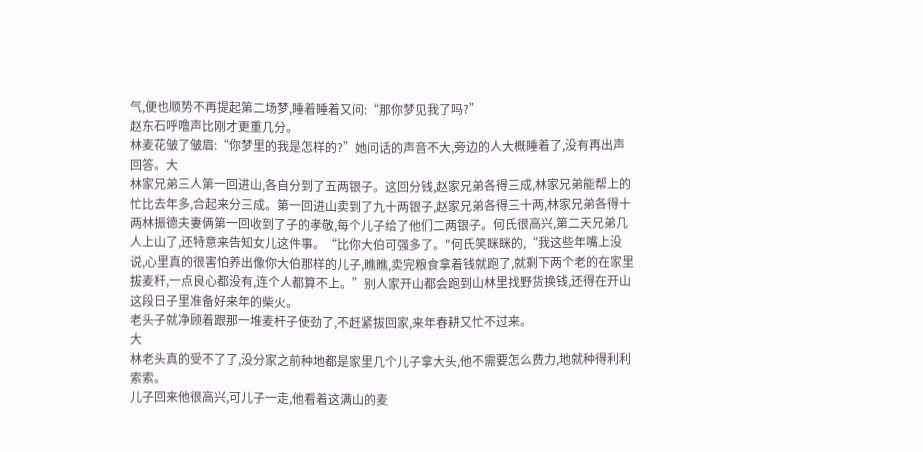气,便也顺势不再提起第二场梦,睡着睡着又问:“那你梦见我了吗?”
赵东石呼噜声比刚才更重几分。
林麦花皱了皱眉:“你梦里的我是怎样的?”她问话的声音不大,旁边的人大概睡着了,没有再出声回答。大
林家兄弟三人第一回进山,各自分到了五两银子。这回分钱,赵家兄弟各得三成,林家兄弟能帮上的忙比去年多,合起来分三成。第一回进山卖到了九十两银子,赵家兄弟各得三十两,林家兄弟各得十两林振德夫妻俩第一回收到了子的孝敬,每个儿子给了他们二两银子。何氏很高兴,第二天兄弟几人上山了,还特意来告知女儿这件事。“比你大伯可强多了。"何氏笑眯眯的,“我这些年嘴上没说,心里真的很害怕养出像你大伯那样的儿子,瞧瞧,卖完粮食拿着钱就跑了,就剩下两个老的在家里拔麦秆,一点良心都没有,连个人都算不上。”别人家开山都会跑到山林里找野货换钱,还得在开山这段日子里准备好来年的柴火。
老头子就净顾着跟那一堆麦杆子使劲了,不赶紧拔回家,来年春耕又忙不过来。
大
林老头真的受不了了,没分家之前种地都是家里几个儿子拿大头,他不需要怎么费力,地就种得利利索索。
儿子回来他很高兴,可儿子一走,他看着这满山的麦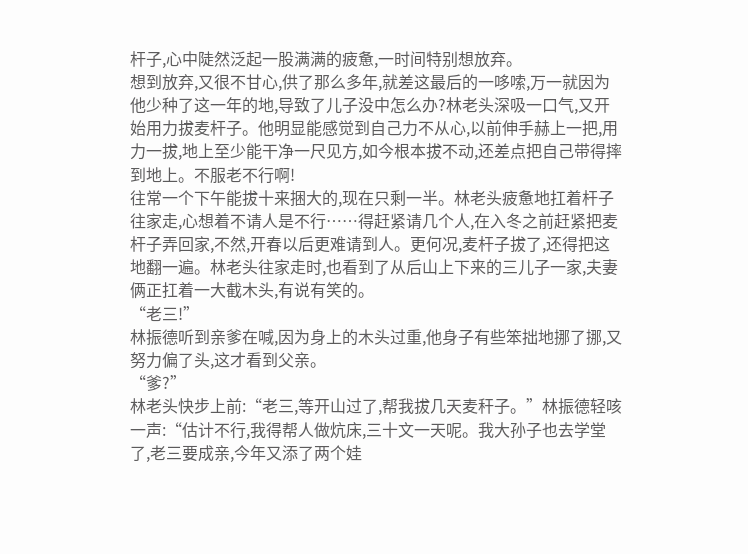杆子,心中陡然泛起一股满满的疲惫,一时间特别想放弃。
想到放弃,又很不甘心,供了那么多年,就差这最后的一哆嗦,万一就因为他少种了这一年的地,导致了儿子没中怎么办?林老头深吸一口气,又开始用力拔麦杆子。他明显能感觉到自己力不从心,以前伸手赫上一把,用力一拔,地上至少能干净一尺见方,如今根本拔不动,还差点把自己带得摔到地上。不服老不行啊!
往常一个下午能拔十来捆大的,现在只剩一半。林老头疲惫地扛着杆子往家走,心想着不请人是不行……得赶紧请几个人,在入冬之前赶紧把麦杆子弄回家,不然,开春以后更难请到人。更何况,麦杆子拔了,还得把这地翻一遍。林老头往家走时,也看到了从后山上下来的三儿子一家,夫妻俩正扛着一大截木头,有说有笑的。
“老三!”
林振德听到亲爹在喊,因为身上的木头过重,他身子有些笨拙地挪了挪,又努力偏了头,这才看到父亲。
“爹?”
林老头快步上前:“老三,等开山过了,帮我拔几天麦秆子。”林振德轻咳一声:“估计不行,我得帮人做炕床,三十文一天呢。我大孙子也去学堂了,老三要成亲,今年又添了两个娃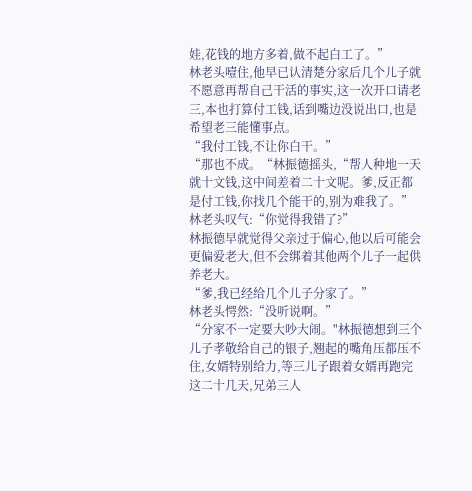娃,花钱的地方多着,做不起白工了。”
林老头噎住,他早已认清楚分家后几个儿子就不愿意再帮自己干活的事实,这一次开口请老三,本也打算付工钱,话到嘴边没说出口,也是希望老三能懂事点。
“我付工钱,不让你白干。”
“那也不成。“林振德摇头,“帮人种地一天就十文钱,这中间差着二十文呢。爹,反正都是付工钱,你找几个能干的,别为难我了。”林老头叹气:“你觉得我错了?”
林振德早就觉得父亲过于偏心,他以后可能会更偏爱老大,但不会绑着其他两个儿子一起供养老大。
“爹,我已经给几个儿子分家了。”
林老头愕然:“没听说啊。”
“分家不一定要大吵大闹。"林振德想到三个儿子孝敬给自己的银子,翘起的嘴角压都压不住,女婿特别给力,等三儿子跟着女婿再跑完这二十几天,兄弟三人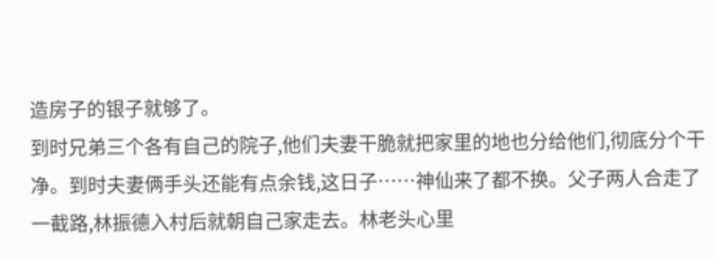造房子的银子就够了。
到时兄弟三个各有自己的院子,他们夫妻干脆就把家里的地也分给他们,彻底分个干净。到时夫妻俩手头还能有点余钱,这日子……神仙来了都不换。父子两人合走了一截路,林振德入村后就朝自己家走去。林老头心里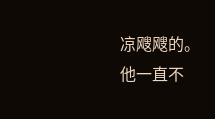凉飕飕的。
他一直不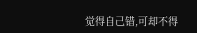觉得自己错,可却不得